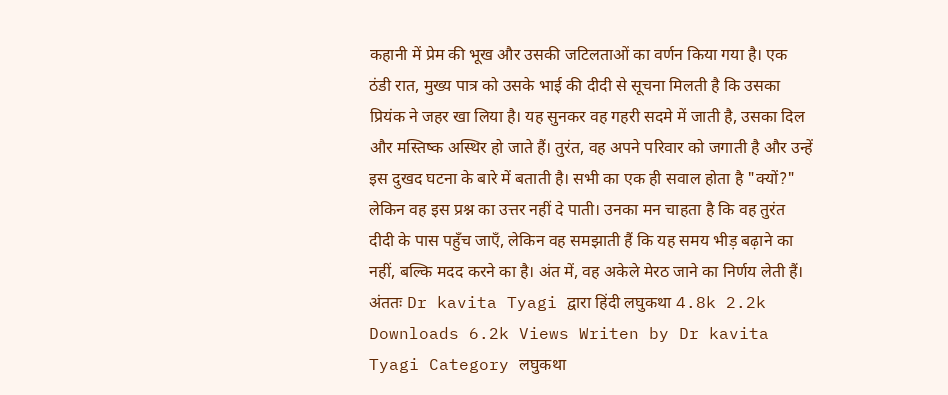कहानी में प्रेम की भूख और उसकी जटिलताओं का वर्णन किया गया है। एक ठंडी रात, मुख्य पात्र को उसके भाई की दीदी से सूचना मिलती है कि उसका प्रियंक ने जहर खा लिया है। यह सुनकर वह गहरी सदमे में जाती है, उसका दिल और मस्तिष्क अस्थिर हो जाते हैं। तुरंत, वह अपने परिवार को जगाती है और उन्हें इस दुखद घटना के बारे में बताती है। सभी का एक ही सवाल होता है "क्यों?" लेकिन वह इस प्रश्न का उत्तर नहीं दे पाती। उनका मन चाहता है कि वह तुरंत दीदी के पास पहुँच जाएँ, लेकिन वह समझाती हैं कि यह समय भीड़ बढ़ाने का नहीं, बल्कि मदद करने का है। अंत में, वह अकेले मेरठ जाने का निर्णय लेती हैं। अंततः Dr kavita Tyagi द्वारा हिंदी लघुकथा 4.8k 2.2k Downloads 6.2k Views Writen by Dr kavita Tyagi Category लघुकथा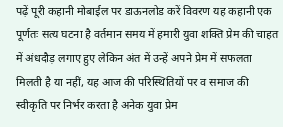पढ़ें पूरी कहानी मोबाईल पर डाऊनलोड करें विवरण यह कहानी एक पूर्णतः सत्य घटना है वर्तमान समय में हमारी युवा शक्ति प्रेम की चाहत में अंधदौड़ लगाए हुए लेकिन अंत में उन्हें अपने प्रेम में सफलता मिलती है या नहीं, यह आज की परिस्थितियों पर व समाज की स्वीकृति पर निर्भर करता है अनेक युवा प्रेम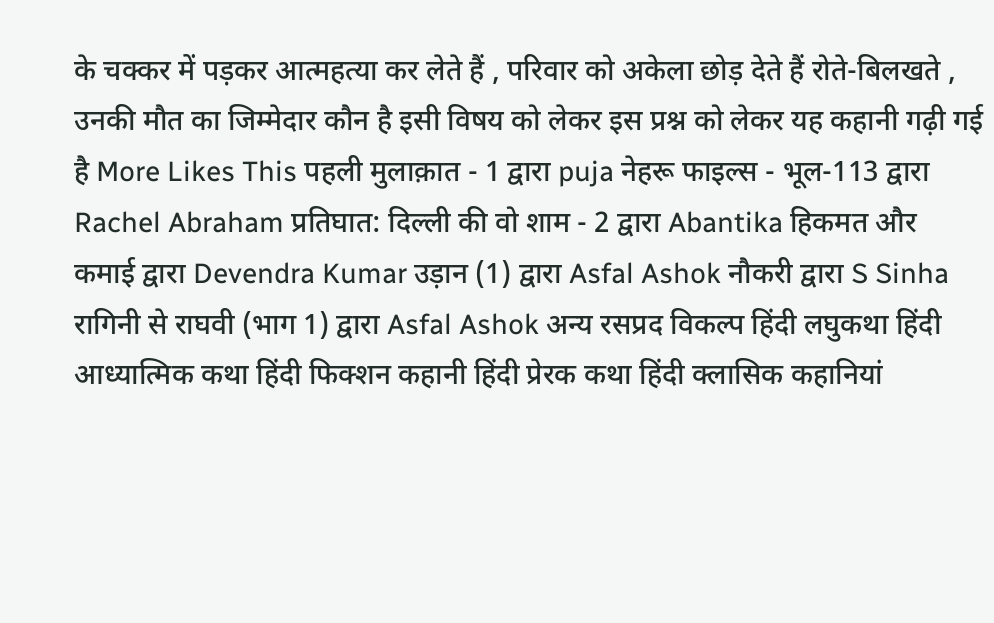के चक्कर में पड़कर आत्महत्या कर लेते हैं , परिवार को अकेला छोड़ देते हैं रोते-बिलखते , उनकी मौत का जिम्मेदार कौन है इसी विषय को लेकर इस प्रश्न को लेकर यह कहानी गढ़ी गई है More Likes This पहली मुलाक़ात - 1 द्वारा puja नेहरू फाइल्स - भूल-113 द्वारा Rachel Abraham प्रतिघात: दिल्ली की वो शाम - 2 द्वारा Abantika हिकमत और कमाई द्वारा Devendra Kumar उड़ान (1) द्वारा Asfal Ashok नौकरी द्वारा S Sinha रागिनी से राघवी (भाग 1) द्वारा Asfal Ashok अन्य रसप्रद विकल्प हिंदी लघुकथा हिंदी आध्यात्मिक कथा हिंदी फिक्शन कहानी हिंदी प्रेरक कथा हिंदी क्लासिक कहानियां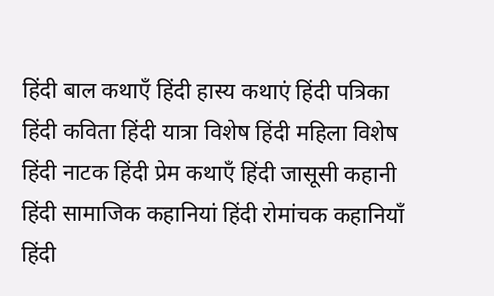हिंदी बाल कथाएँ हिंदी हास्य कथाएं हिंदी पत्रिका हिंदी कविता हिंदी यात्रा विशेष हिंदी महिला विशेष हिंदी नाटक हिंदी प्रेम कथाएँ हिंदी जासूसी कहानी हिंदी सामाजिक कहानियां हिंदी रोमांचक कहानियाँ हिंदी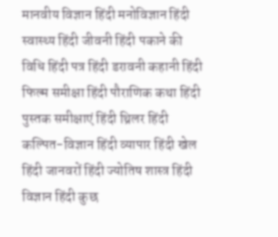मानवीय विज्ञान हिंदी मनोविज्ञान हिंदी स्वास्थ्य हिंदी जीवनी हिंदी पकाने की विधि हिंदी पत्र हिंदी डरावनी कहानी हिंदी फिल्म समीक्षा हिंदी पौराणिक कथा हिंदी पुस्तक समीक्षाएं हिंदी थ्रिलर हिंदी कल्पित-विज्ञान हिंदी व्यापार हिंदी खेल हिंदी जानवरों हिंदी ज्योतिष शास्त्र हिंदी विज्ञान हिंदी कुछ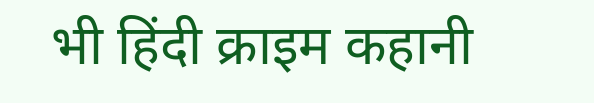भी हिंदी क्राइम कहानी